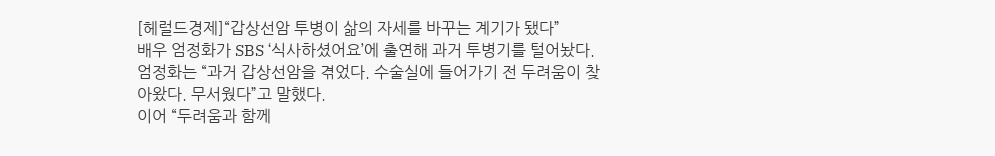[헤럴드경제]“갑상선암 투병이 삶의 자세를 바꾸는 계기가 됐다”
배우 엄정화가 SBS ‘식사하셨어요’에 출연해 과거 투병기를 털어놨다.
엄정화는 “과거 갑상선암을 겪었다. 수술실에 들어가기 전 두려움이 찾아왔다. 무서웠다”고 말했다.
이어 “두려움과 함께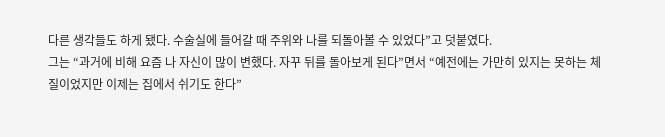다른 생각들도 하게 됐다. 수술실에 들어갈 때 주위와 나를 되돌아볼 수 있었다”고 덧붙였다.
그는 “과거에 비해 요즘 나 자신이 많이 변했다. 자꾸 뒤를 돌아보게 된다”면서 “예전에는 가만히 있지는 못하는 체질이었지만 이제는 집에서 쉬기도 한다”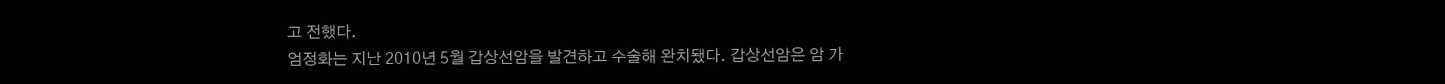고 전했다.
엄정화는 지난 2010년 5월 갑상선암을 발견하고 수술해 완치됐다. 갑상선암은 암 가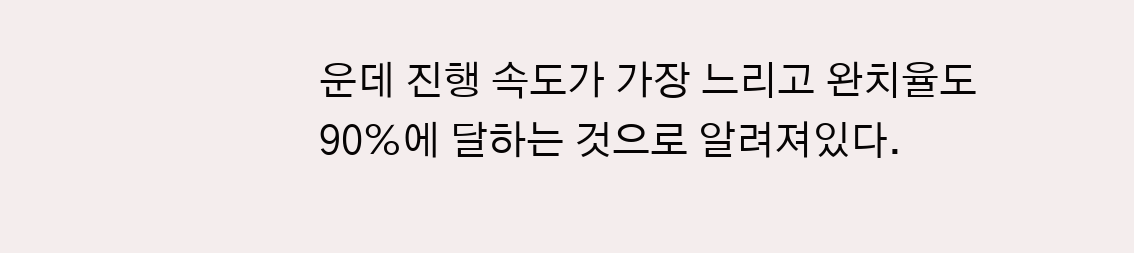운데 진행 속도가 가장 느리고 완치율도 90%에 달하는 것으로 알려져있다.